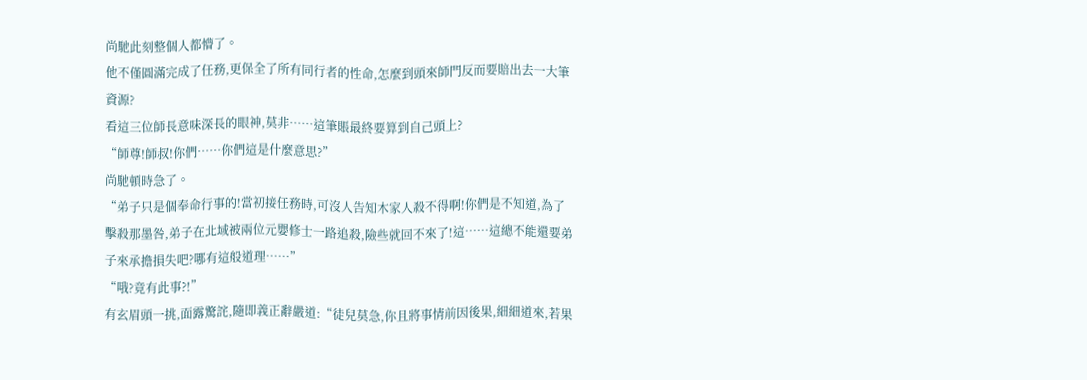尚馳此刻整個人都懵了。
他不僅圓滿完成了任務,更保全了所有同行者的性命,怎麼到頭來師門反而要賠出去一大筆資源?
看這三位師長意味深長的眼神,莫非……這筆賬最終要算到自己頭上?
“師尊!師叔!你們……你們這是什麼意思?”
尚馳頓時急了。
“弟子只是個奉命行事的!當初接任務時,可沒人告知木家人殺不得啊!你們是不知道,為了擊殺那墨咎,弟子在北域被兩位元嬰修士一路追殺,險些就回不來了!這……這總不能還要弟子來承擔損失吧?哪有這般道理……”
“哦?竟有此事?!”
有玄眉頭一挑,面露驚詫,隨即義正辭嚴道:“徒兒莫急,你且將事情前因後果,細細道來,若果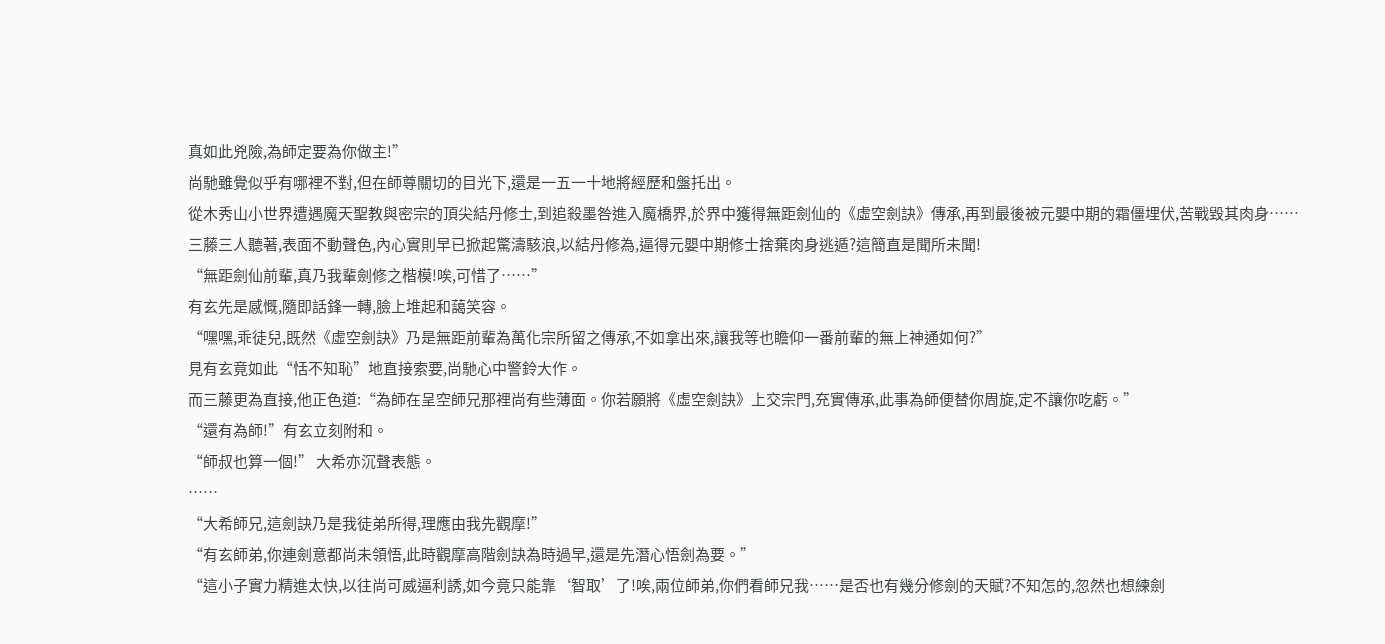真如此兇險,為師定要為你做主!”
尚馳雖覺似乎有哪裡不對,但在師尊關切的目光下,還是一五一十地將經歷和盤托出。
從木秀山小世界遭遇魔天聖教與密宗的頂尖結丹修士,到追殺墨咎進入魔橋界,於界中獲得無距劍仙的《虛空劍訣》傳承,再到最後被元嬰中期的霜僵埋伏,苦戰毀其肉身……
三藤三人聽著,表面不動聲色,內心實則早已掀起驚濤駭浪,以結丹修為,逼得元嬰中期修士捨棄肉身逃遁?這簡直是聞所未聞!
“無距劍仙前輩,真乃我輩劍修之楷模!唉,可惜了……”
有玄先是感慨,隨即話鋒一轉,臉上堆起和藹笑容。
“嘿嘿,乖徒兒,既然《虛空劍訣》乃是無距前輩為萬化宗所留之傳承,不如拿出來,讓我等也瞻仰一番前輩的無上神通如何?”
見有玄竟如此“恬不知恥”地直接索要,尚馳心中警鈴大作。
而三藤更為直接,他正色道:“為師在呈空師兄那裡尚有些薄面。你若願將《虛空劍訣》上交宗門,充實傳承,此事為師便替你周旋,定不讓你吃虧。”
“還有為師!”有玄立刻附和。
“師叔也算一個!” 大希亦沉聲表態。
……
“大希師兄,這劍訣乃是我徒弟所得,理應由我先觀摩!”
“有玄師弟,你連劍意都尚未領悟,此時觀摩高階劍訣為時過早,還是先潛心悟劍為要。”
“這小子實力精進太快,以往尚可威逼利誘,如今竟只能靠‘智取’了!唉,兩位師弟,你們看師兄我……是否也有幾分修劍的天賦?不知怎的,忽然也想練劍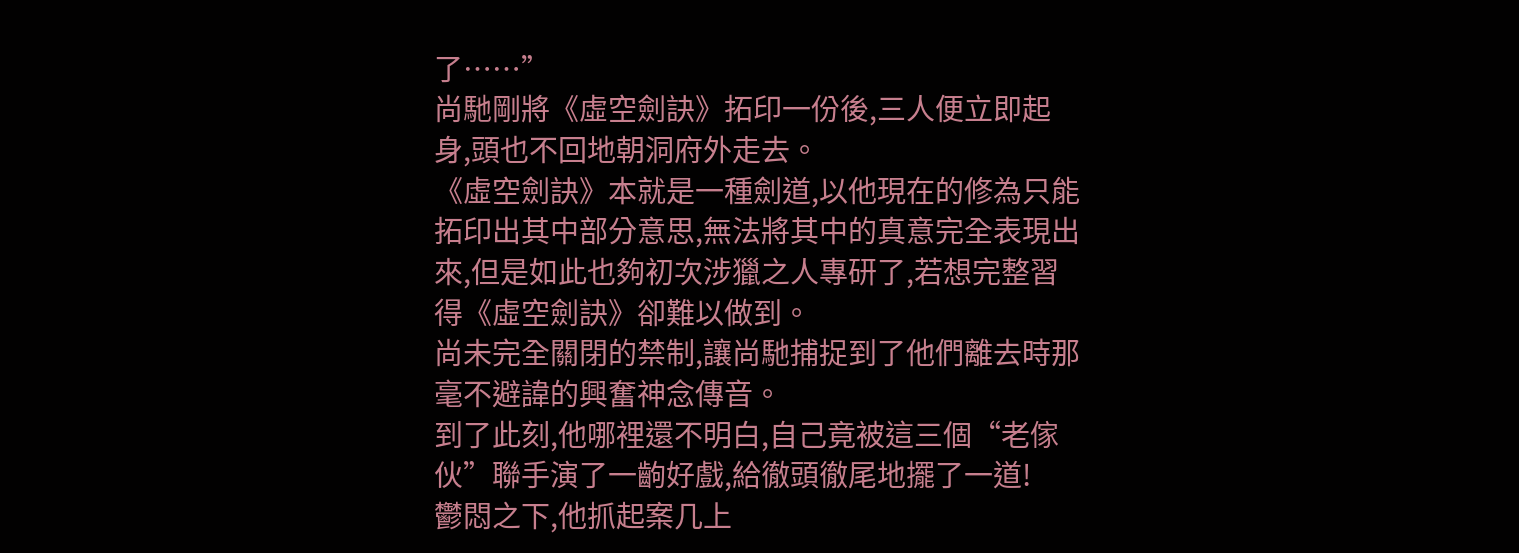了……”
尚馳剛將《虛空劍訣》拓印一份後,三人便立即起身,頭也不回地朝洞府外走去。
《虛空劍訣》本就是一種劍道,以他現在的修為只能拓印出其中部分意思,無法將其中的真意完全表現出來,但是如此也夠初次涉獵之人專研了,若想完整習得《虛空劍訣》卻難以做到。
尚未完全關閉的禁制,讓尚馳捕捉到了他們離去時那毫不避諱的興奮神念傳音。
到了此刻,他哪裡還不明白,自己竟被這三個“老傢伙”聯手演了一齣好戲,給徹頭徹尾地擺了一道!
鬱悶之下,他抓起案几上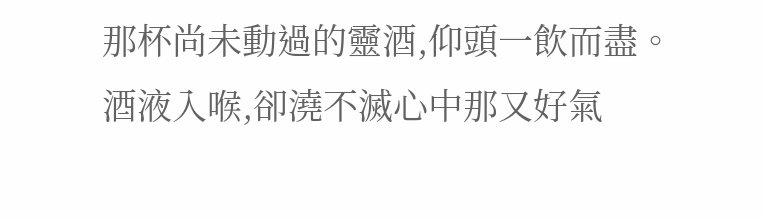那杯尚未動過的靈酒,仰頭一飲而盡。
酒液入喉,卻澆不滅心中那又好氣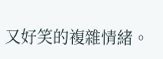又好笑的複雜情緒。